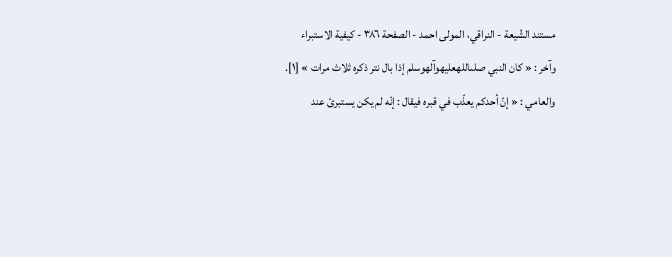مستند الشّيعة - النراقي، المولى احمد - الصفحة ٣٨٦ - كيفية الاستبراء
وآخر : « كان النبي صلىاللهعليهوآلهوسلم إذا بال نتر ذكره ثلاث مرات » [١].
والعامي : « إنّ أحدكم يعذّب في قبره فيقال : إنّه لم يكن يستبرئ عند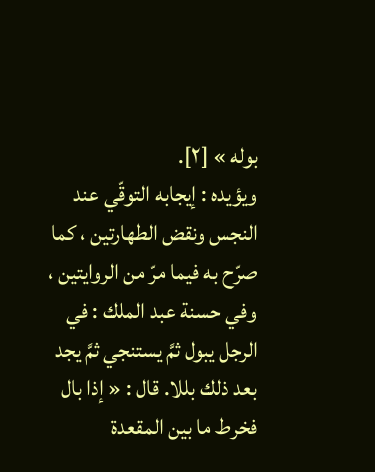بوله » [٢].
ويؤيده : إيجابه التوقّي عند النجس ونقض الطهارتين ، كما صرّح به فيما مرّ من الروايتين ، وفي حسنة عبد الملك : في الرجل يبول ثمَّ يستنجي ثمَّ يجد بعد ذلك بللا. قال : « إذا بال فخرط ما بين المقعدة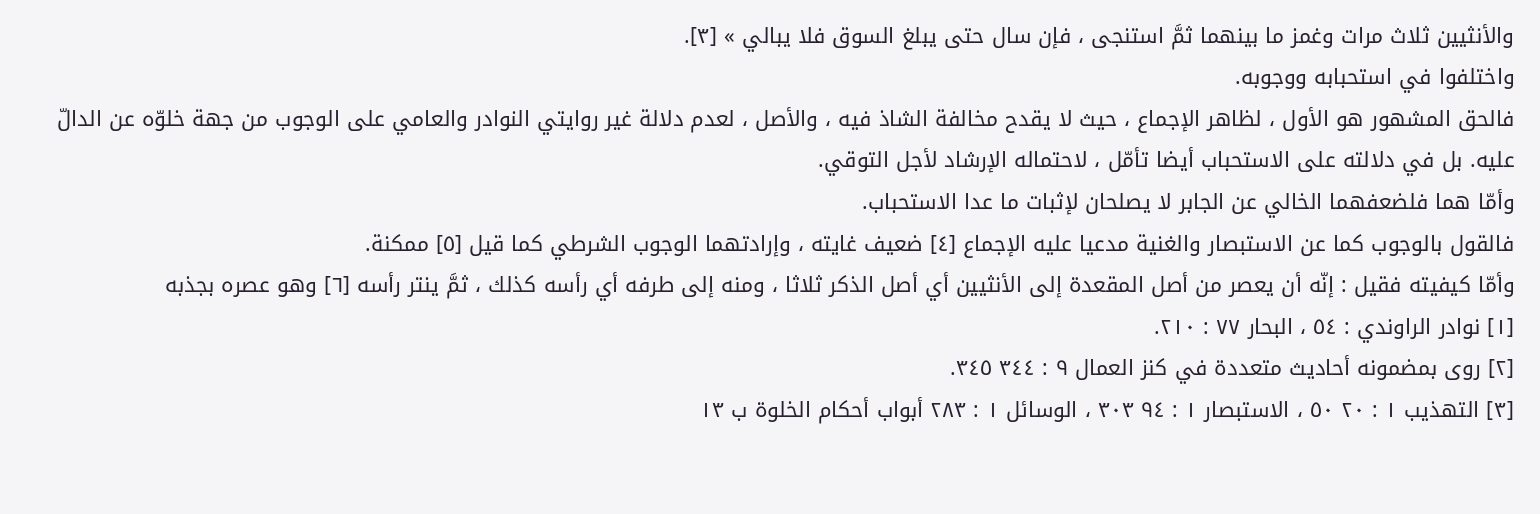والأنثيين ثلاث مرات وغمز ما بينهما ثمَّ استنجى ، فإن سال حتى يبلغ السوق فلا يبالي » [٣].
واختلفوا في استحبابه ووجوبه.
فالحق المشهور هو الأول ، لظاهر الإجماع ، حيث لا يقدح مخالفة الشاذ فيه ، والأصل ، لعدم دلالة غير روايتي النوادر والعامي على الوجوب من جهة خلوّه عن الدالّ عليه. بل في دلالته على الاستحباب أيضا تأمّل ، لاحتماله الإرشاد لأجل التوقي.
وأمّا هما فلضعفهما الخالي عن الجابر لا يصلحان لإثبات ما عدا الاستحباب.
فالقول بالوجوب كما عن الاستبصار والغنية مدعيا عليه الإجماع [٤] ضعيف غايته ، وإرادتهما الوجوب الشرطي كما قيل [٥] ممكنة.
وأمّا كيفيته فقيل : إنّه أن يعصر من أصل المقعدة إلى الأنثيين أي أصل الذكر ثلاثا ، ومنه إلى طرفه أي رأسه كذلك ، ثمَّ ينتر رأسه [٦] وهو عصره بجذبه
[١] نوادر الراوندي : ٥٤ ، البحار ٧٧ : ٢١٠.
[٢] روى بمضمونه أحاديث متعددة في كنز العمال ٩ : ٣٤٤ ٣٤٥.
[٣] التهذيب ١ : ٢٠ ٥٠ ، الاستبصار ١ : ٩٤ ٣٠٣ ، الوسائل ١ : ٢٨٣ أبواب أحكام الخلوة ب ١٣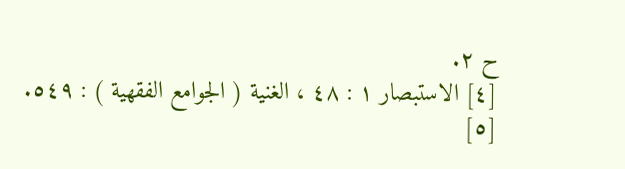ح ٢.
[٤] الاستبصار ١ : ٤٨ ، الغنية ( الجوامع الفقهية ) : ٥٤٩.
[٥]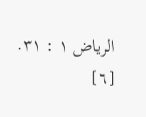الرياض ١ : ٣١.
[٦]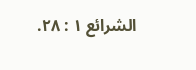الشرائع ١ : ٢٨.